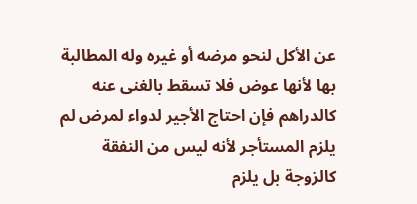عن الأكل لنحو مرضه أو غيره وله المطالبة بها لأنها عوض فلا تسقط بالغنى عنه كالدراهم فإن احتاج الأجير لدواء لمرض لم يلزم المستأجر لأنه ليس من النفقة كالزوجة بل يلزم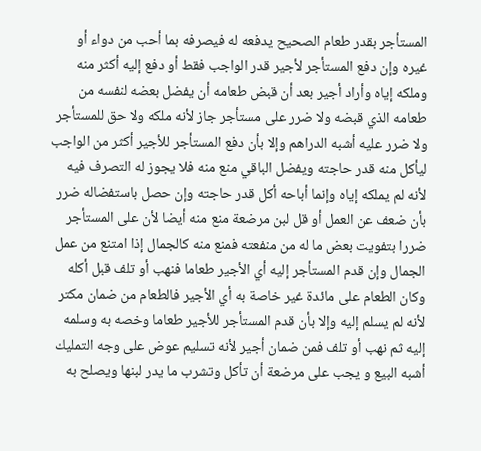المستأجر بقدر طعام الصحيح يدفعه له فيصرفه بما أحب من دواء أو غيره وإن دفع المستأجر لأجير قدر الواجب فقط أو دفع إليه أكثر منه وملكه إياه وأراد أجير بعد أن قبض طعامه أن يفضل بعضه لنفسه من طعامه الذي قبضه ولا ضرر على مستأجر جاز لأنه ملكه ولا حق للمستأجر ولا ضرر عليه أشبه الدراهم وإلا بأن دفع المستأجر للأجير أكثر من الواجب ليأكل منه قدر حاجته ويفضل الباقي منع منه فلا يجوز له التصرف فيه لأنه لم يملكه إياه وإنما أباحه أكل قدر حاجته وإن حصل باستفضاله ضرر بأن ضعف عن العمل أو قل لبن مرضعة منع منه أيضا لأن على المستأجر ضررا بتفويت بعض ما له من منفعته فمنع منه كالجمال إذا امتنع من عمل الجمال وإن قدم المستأجر إليه أي الأجير طعاما فنهب أو تلف قبل أكله وكان الطعام على مائدة غير خاصة به أي الأجير فالطعام من ضمان مكتر لأنه لم يسلم إليه وإلا بأن قدم المستأجر للأجير طعاما وخصه به وسلمه إليه ثم نهب أو تلف فمن ضمان أجير لأنه تسليم عوض على وجه التمليك أشبه البيع و يجب على مرضعة أن تأكل وتشرب ما يدر لبنها ويصلح به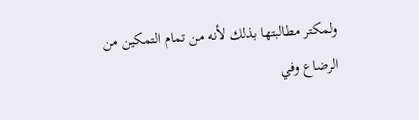ولمكتر مطالبتها بذلك لأنه من تمام التمكين من الرضاع وفي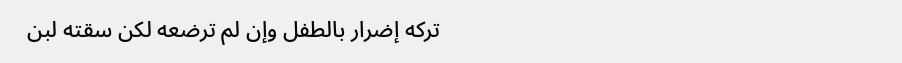تركه إضرار بالطفل وإن لم ترضعه لكن سقته لبن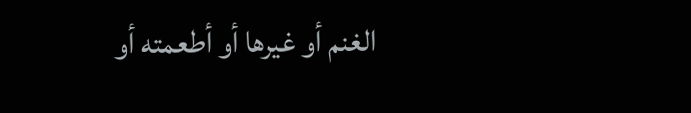الغنم أو غيرها أو أطعمته أو